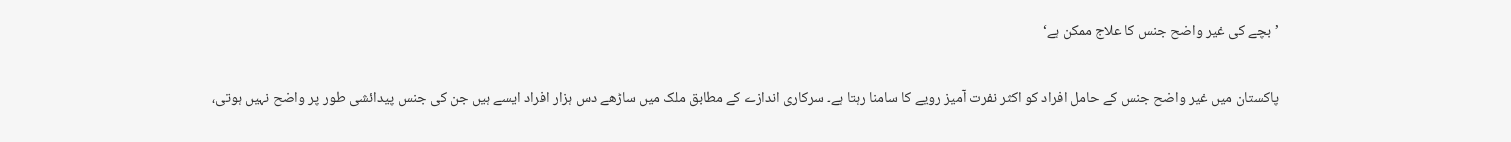’بچے کی غیر واضح جنس کا علاج ممکن ہے‘

پاکستان میں غیر واضح جنس کے حامل افراد کو اکثر نفرت آمیز رویے کا سامنا رہتا ہے۔ سرکاری اندازے کے مطابق ملک میں ساڑھے دس ہزار افراد ایسے ہیں جن کی جنس پیدائشی طور پر واضح نہیں ہوتی،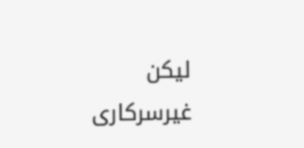لیکن غیرسرکاری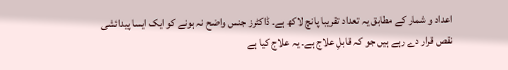اعداد و شمار کے مطابق یہ تعداد تقریبا پانچ لاکھ ہے۔ ڈاکٹرز جنس واضح نہ ہونے کو ایک ایسا پیدائشی نقص قرار دے رہے ہیں جو کہ قابلِ علاج ہے۔ یہ علاج کیا ہے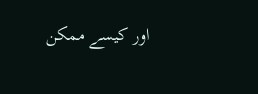اور کیسے ممکن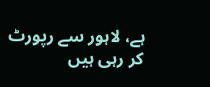ہے، لاہور سے رپورٹ کر رہی ہیں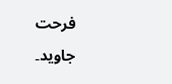فرحت جاوید۔